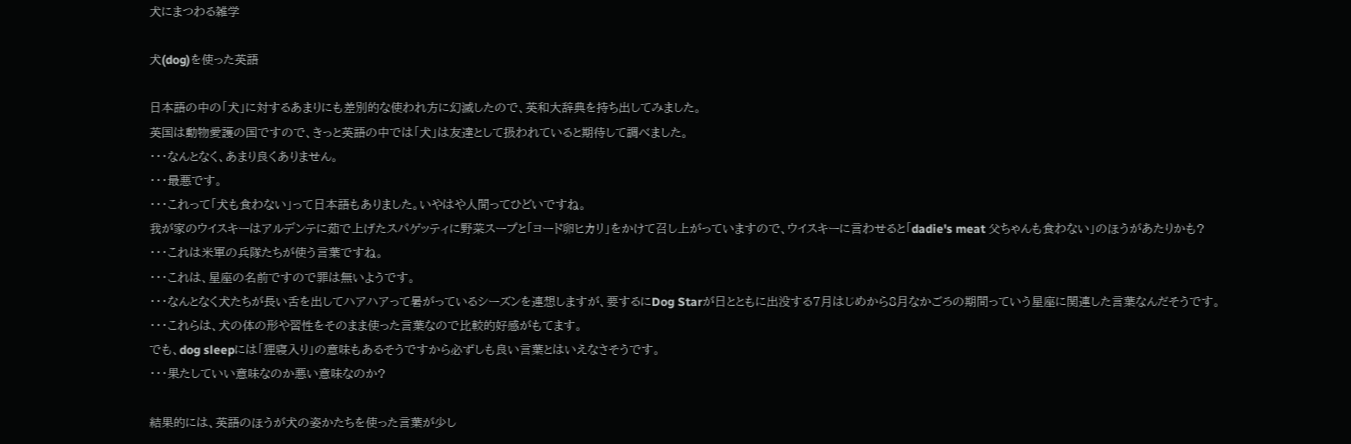犬にまつわる雑学

犬(dog)を使った英語

日本語の中の「犬」に対するあまりにも差別的な使われ方に幻滅したので、英和大辞典を持ち出してみました。
英国は動物愛護の国ですので、きっと英語の中では「犬」は友達として扱われていると期待して調べました。
・・・なんとなく、あまり良くありません。
・・・最悪です。
・・・これって「犬も食わない」って日本語もありました。いやはや人間ってひどいですね。
我が家のウイスキーはアルデンテに茹で上げたスパゲッティに野菜スープと「ヨード卵ヒカリ」をかけて召し上がっていますので、ウイスキーに言わせると「dadie's meat 父ちゃんも食わない」のほうがあたりかも?
・・・これは米軍の兵隊たちが使う言葉ですね。
・・・これは、星座の名前ですので罪は無いようです。
・・・なんとなく犬たちが長い舌を出してハアハアって暑がっているシーズンを連想しますが、要するにDog Starが日とともに出没する7月はじめから8月なかごろの期間っていう星座に関連した言葉なんだそうです。
・・・これらは、犬の体の形や習性をそのまま使った言葉なので比較的好感がもてます。
でも、dog sleepには「狸寝入り」の意味もあるそうですから必ずしも良い言葉とはいえなさそうです。
・・・果たしていい意味なのか悪い意味なのか?

結果的には、英語のほうが犬の姿かたちを使った言葉が少し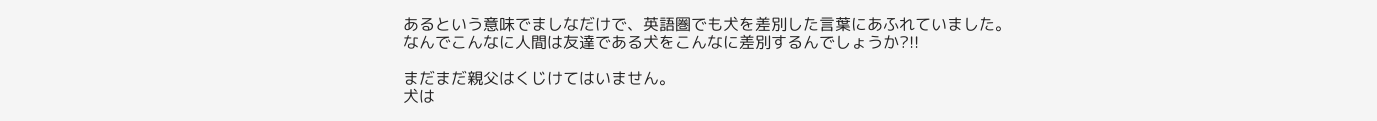あるという意味でましなだけで、英語圏でも犬を差別した言葉にあふれていました。
なんでこんなに人間は友達である犬をこんなに差別するんでしょうか?!!

まだまだ親父はくじけてはいません。
犬は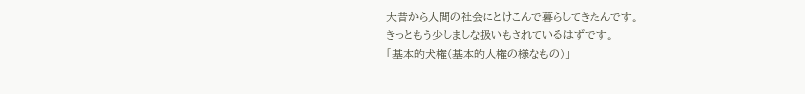大昔から人間の社会にとけこんで暮らしてきたんです。
きっともう少しましな扱いもされているはずです。
「基本的犬権(基本的人権の様なもの)」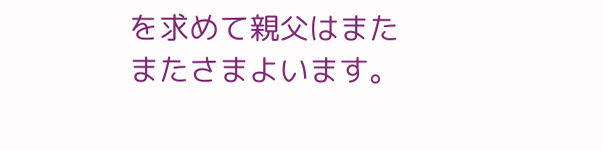を求めて親父はまたまたさまよいます。